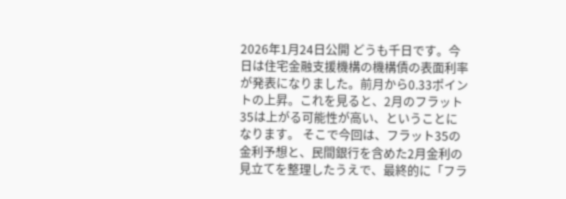2026年1月24日公開 どうも千日です。今日は住宅金融支援機構の機構債の表面利率が発表になりました。前月から0.33ポイントの上昇。これを見ると、2月のフラット35は上がる可能性が高い、ということになります。 そこで今回は、フラット35の金利予想と、民間銀行を含めた2月金利の見立てを整理したうえで、最終的に「フラ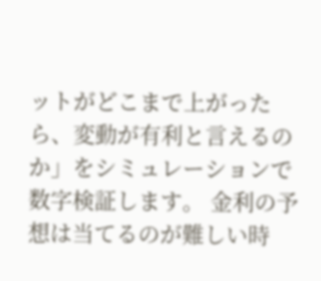ットがどこまで上がったら、変動が有利と言えるのか」をシミュレーションで数字検証します。 金利の予想は当てるのが難しい時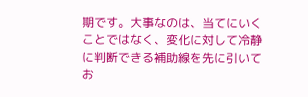期です。大事なのは、当てにいくことではなく、変化に対して冷静に判断できる補助線を先に引いてお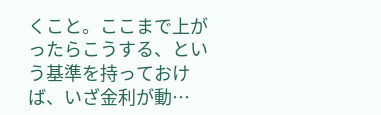くこと。ここまで上がったらこうする、という基準を持っておけば、いざ金利が動…